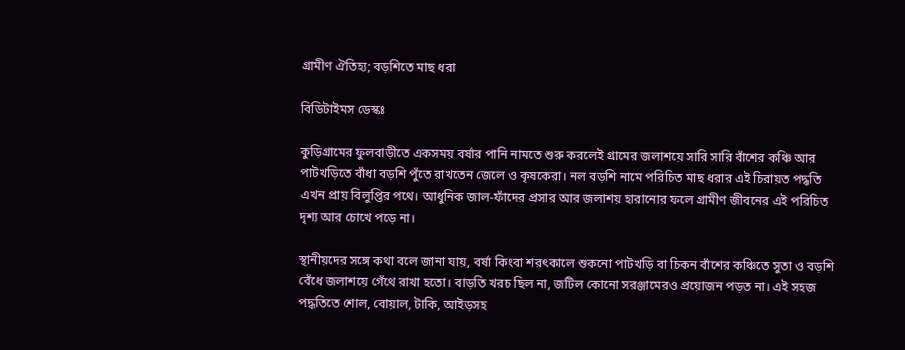গ্রামীণ ঐতিহ্য; বড়শিতে মাছ ধরা

বিডিটাইমস ডেস্কঃ

কুড়িগ্রামের ফুলবাড়ীতে একসময় বর্ষার পানি নামতে শুরু করলেই গ্রামের জলাশয়ে সারি সারি বাঁশের কঞ্চি আর পাটখড়িতে বাঁধা বড়শি পুঁতে রাখতেন জেলে ও কৃষকেরা। নল বড়শি নামে পরিচিত মাছ ধরার এই চিরায়ত পদ্ধতি এখন প্রায় বিলুপ্তির পথে। আধুনিক জাল-ফাঁদের প্রসার আর জলাশয় হারানোর ফলে গ্রামীণ জীবনের এই পরিচিত দৃশ্য আর চোখে পড়ে না।

স্থানীয়দের সঙ্গে কথা বলে জানা যায়, বর্ষা কিংবা শরৎকালে শুকনো পাটখড়ি বা চিকন বাঁশের কঞ্চিতে সুতা ও বড়শি বেঁধে জলাশয়ে গেঁথে রাখা হতো। বাড়তি খরচ ছিল না, জটিল কোনো সরঞ্জামেরও প্রয়োজন পড়ত না। এই সহজ পদ্ধতিতে শোল, বোয়াল, টাকি, আইড়সহ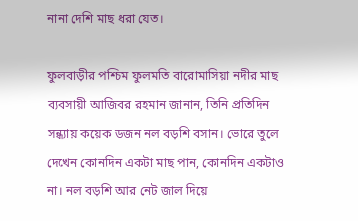নানা দেশি মাছ ধরা যেত।

ফুলবাড়ীর পশ্চিম ফুলমতি বারোমাসিয়া নদীর মাছ ব্যবসায়ী আজিবর রহমান জানান, তিনি প্রতিদিন সন্ধ্যায় কয়েক ডজন নল বড়শি বসান। ভোরে তুলে দেখেন কোনদিন একটা মাছ পান, কোনদিন একটাও না। নল বড়শি আর নেট জাল দিয়ে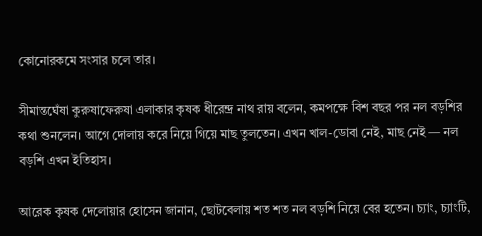কোনোরকমে সংসার চলে তার।

সীমান্তঘেঁষা কুরুষাফেরুষা এলাকার কৃষক ধীরেন্দ্র নাথ রায় বলেন, কমপক্ষে বিশ বছর পর নল বড়শির কথা শুনলেন। আগে দোলায় করে নিয়ে গিয়ে মাছ তুলতেন। এখন খাল-ডোবা নেই, মাছ নেই — নল বড়শি এখন ইতিহাস।

আরেক কৃষক দেলোয়ার হোসেন জানান, ছোটবেলায় শত শত নল বড়শি নিয়ে বের হতেন। চ্যাং, চ্যাংটি,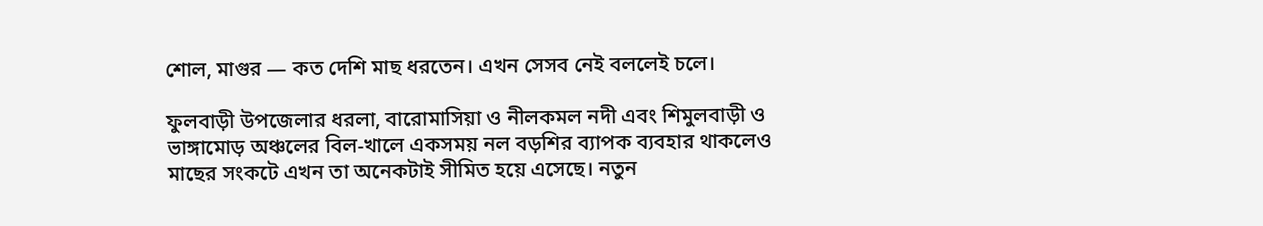শোল, মাগুর — কত দেশি মাছ ধরতেন। এখন সেসব নেই বললেই চলে।

ফুলবাড়ী উপজেলার ধরলা, বারোমাসিয়া ও নীলকমল নদী এবং শিমুলবাড়ী ও ভাঙ্গামোড় অঞ্চলের বিল-খালে একসময় নল বড়শির ব্যাপক ব্যবহার থাকলেও মাছের সংকটে এখন তা অনেকটাই সীমিত হয়ে এসেছে। নতুন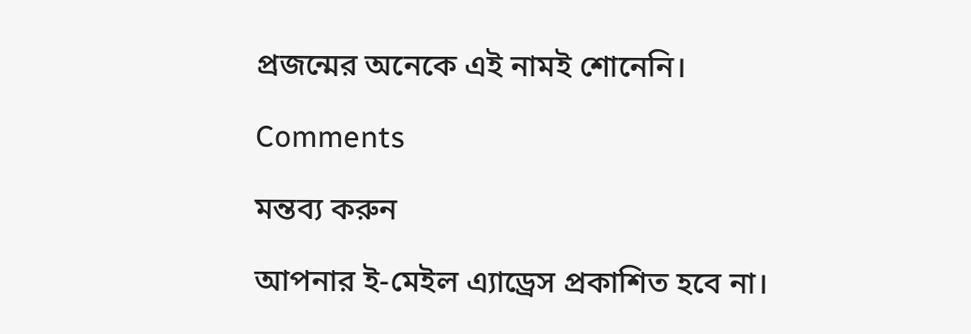প্রজন্মের অনেকে এই নামই শোনেনি।

Comments

মন্তব্য করুন

আপনার ই-মেইল এ্যাড্রেস প্রকাশিত হবে না।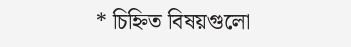* চিহ্নিত বিষয়গুলো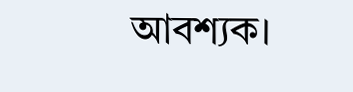আবশ্যক।